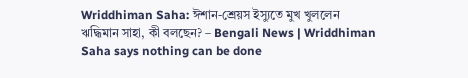Wriddhiman Saha: ঈশান-শ্রেয়স ইস্যুতে মুখ খুললেন ঋদ্ধিমান সাহা, কী বলছেন? – Bengali News | Wriddhiman Saha says nothing can be done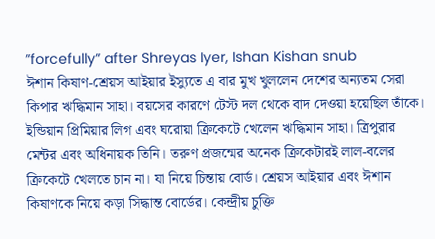”forcefully” after Shreyas Iyer, Ishan Kishan snub
ঈশান কিষাণ-শ্রেয়স আইয়ার ইস্যুতে এ বার মুখ খুললেন দেশের অন্যতম সেরা কিপার ঋদ্ধিমান সাহা। বয়সের কারণে টেস্ট দল থেকে বাদ দেওয়া হয়েছিল তাঁকে। ইন্ডিয়ান প্রিমিয়ার লিগ এবং ঘরোয়া ক্রিকেটে খেলেন ঋদ্ধিমান সাহা। ত্রিপুরার মেন্টর এবং অধিনায়ক তিনি। তরুণ প্রজন্মের অনেক ক্রিকেটারই লাল-বলের ক্রিকেটে খেলতে চান না। যা নিয়ে চিন্তায় বোর্ড। শ্রেয়স আইয়ার এবং ঈশান কিষাণকে নিয়ে কড়া সিদ্ধান্ত বোর্ডের। কেন্দ্রীয় চুক্তি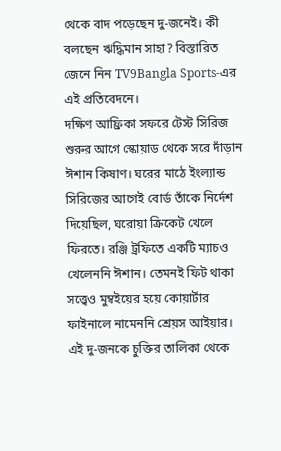থেকে বাদ পড়েছেন দু-জনেই। কী বলছেন ঋদ্ধিমান সাহা? বিস্তারিত জেনে নিন TV9Bangla Sports-এর এই প্রতিবেদনে।
দক্ষিণ আফ্রিকা সফরে টেস্ট সিরিজ শুরুর আগে স্কোয়াড থেকে সরে দাঁড়ান ঈশান কিষাণ। ঘরের মাঠে ইংল্যান্ড সিরিজের আগেই বোর্ড তাঁকে নির্দেশ দিয়েছিল, ঘরোয়া ক্রিকেট খেলে ফিরতে। রঞ্জি ট্রফিতে একটি ম্যাচও খেলেননি ঈশান। তেমনই ফিট থাকা সত্ত্বেও মুম্বইয়ের হয়ে কোয়ার্টার ফাইনালে নামেননি শ্রেয়স আইয়ার। এই দু-জনকে চুক্তির তালিকা থেকে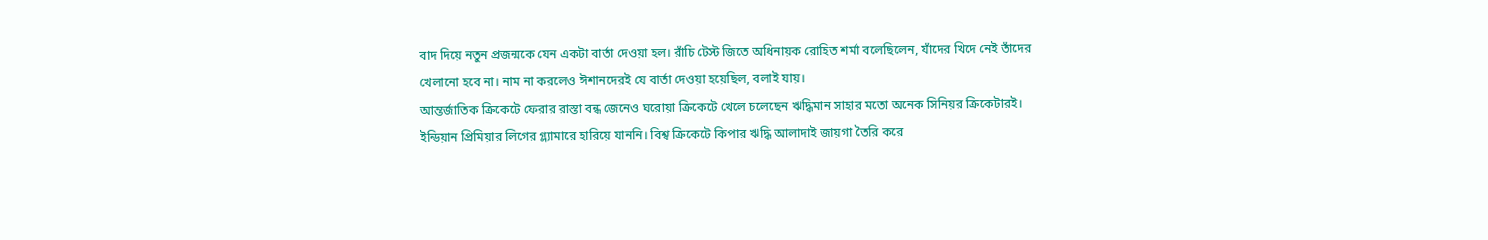বাদ দিয়ে নতুন প্রজন্মকে যেন একটা বার্তা দেওয়া হল। রাঁচি টেস্ট জিতে অধিনায়ক রোহিত শর্মা বলেছিলেন, যাঁদের খিদে নেই তাঁদের খেলানো হবে না। নাম না করলেও ঈশানদেরই যে বার্তা দেওয়া হয়েছিল, বলাই যায়।
আন্তর্জাতিক ক্রিকেটে ফেরার রাস্তা বন্ধ জেনেও ঘরোয়া ক্রিকেটে খেলে চলেছেন ঋদ্ধিমান সাহার মতো অনেক সিনিয়র ক্রিকেটারই। ইন্ডিয়ান প্রিমিয়ার লিগের গ্ল্যামারে হারিয়ে যাননি। বিশ্ব ক্রিকেটে কিপার ঋদ্ধি আলাদাই জায়গা তৈরি করে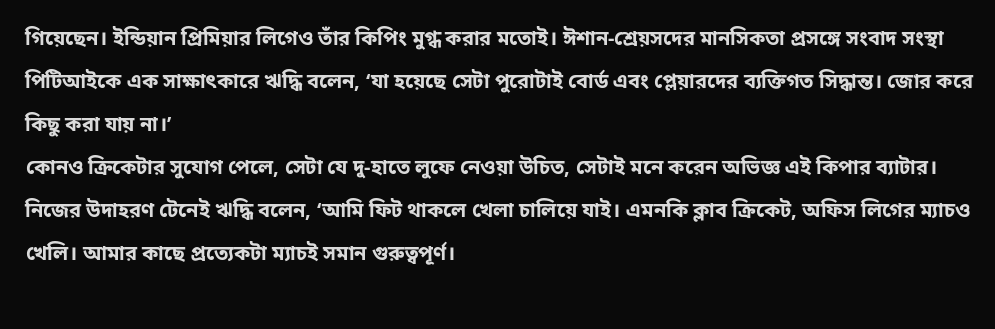গিয়েছেন। ইন্ডিয়ান প্রিমিয়ার লিগেও তাঁর কিপিং মুগ্ধ করার মতোই। ঈশান-শ্রেয়সদের মানসিকতা প্রসঙ্গে সংবাদ সংস্থা পিটিআইকে এক সাক্ষাৎকারে ঋদ্ধি বলেন, ‘যা হয়েছে সেটা পুরোটাই বোর্ড এবং প্লেয়ারদের ব্যক্তিগত সিদ্ধান্ত। জোর করে কিছু করা যায় না।’
কোনও ক্রিকেটার সুযোগ পেলে, সেটা যে দু-হাতে লুফে নেওয়া উচিত, সেটাই মনে করেন অভিজ্ঞ এই কিপার ব্যাটার। নিজের উদাহরণ টেনেই ঋদ্ধি বলেন, ‘আমি ফিট থাকলে খেলা চালিয়ে যাই। এমনকি ক্লাব ক্রিকেট, অফিস লিগের ম্যাচও খেলি। আমার কাছে প্রত্যেকটা ম্যাচই সমান গুরুত্বপূর্ণ।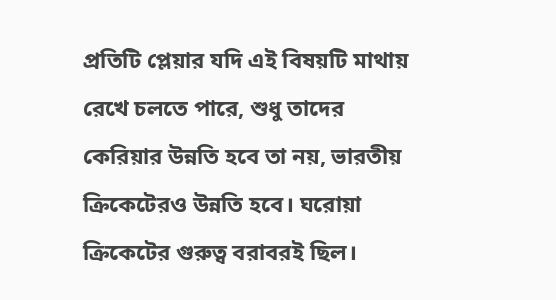প্রতিটি প্লেয়ার যদি এই বিষয়টি মাথায় রেখে চলতে পারে, শুধু তাদের কেরিয়ার উন্নতি হবে তা নয়, ভারতীয় ক্রিকেটেরও উন্নতি হবে। ঘরোয়া ক্রিকেটের গুরুত্ব বরাবরই ছিল।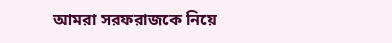আমরা সরফরাজকে নিয়ে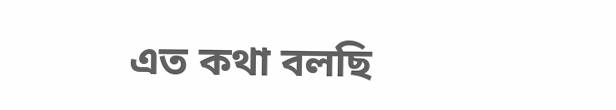এত কথা বলছি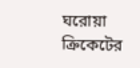ঘরোয়া ক্রিকেটের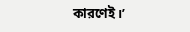কারণেই।’